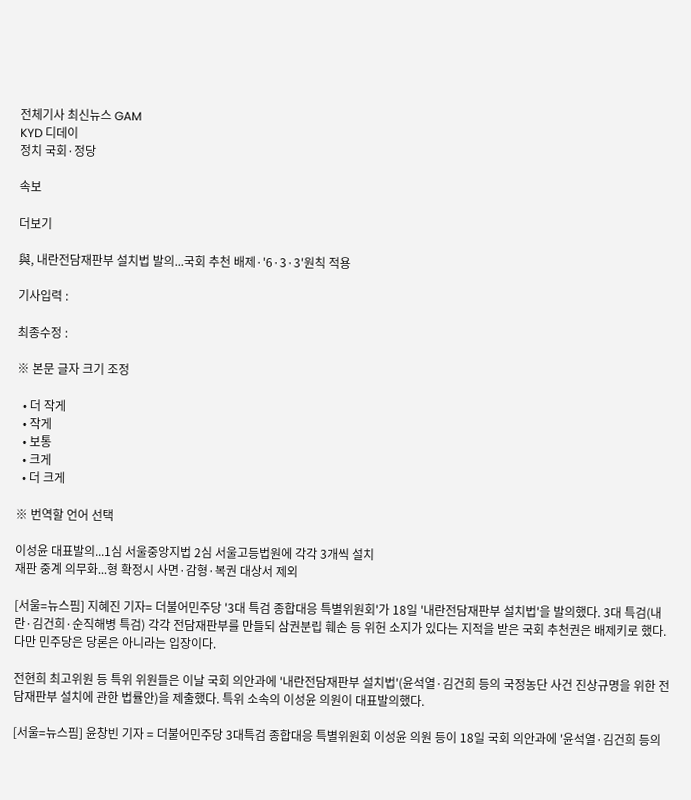전체기사 최신뉴스 GAM
KYD 디데이
정치 국회·정당

속보

더보기

與, 내란전담재판부 설치법 발의...국회 추천 배제·'6·3·3'원칙 적용

기사입력 :

최종수정 :

※ 본문 글자 크기 조정

  • 더 작게
  • 작게
  • 보통
  • 크게
  • 더 크게

※ 번역할 언어 선택

이성윤 대표발의...1심 서울중앙지법 2심 서울고등법원에 각각 3개씩 설치
재판 중계 의무화...형 확정시 사면·감형·복권 대상서 제외

[서울=뉴스핌] 지혜진 기자= 더불어민주당 '3대 특검 종합대응 특별위원회'가 18일 '내란전담재판부 설치법'을 발의했다. 3대 특검(내란·김건희·순직해병 특검) 각각 전담재판부를 만들되 삼권분립 훼손 등 위헌 소지가 있다는 지적을 받은 국회 추천권은 배제키로 했다. 다만 민주당은 당론은 아니라는 입장이다.

전현희 최고위원 등 특위 위원들은 이날 국회 의안과에 '내란전담재판부 설치법'(윤석열·김건희 등의 국정농단 사건 진상규명을 위한 전담재판부 설치에 관한 법률안)을 제출했다. 특위 소속의 이성윤 의원이 대표발의했다.

[서울=뉴스핌] 윤창빈 기자 = 더불어민주당 3대특검 종합대응 특별위원회 이성윤 의원 등이 18일 국회 의안과에 '윤석열·김건희 등의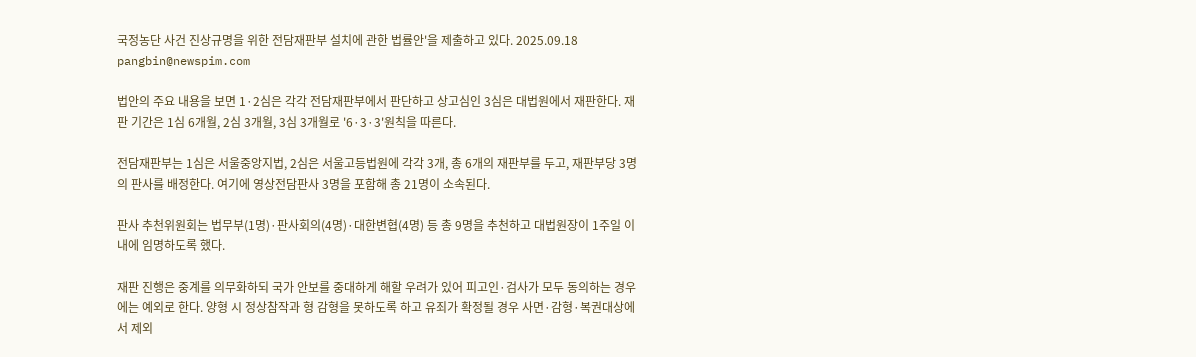국정농단 사건 진상규명을 위한 전담재판부 설치에 관한 법률안'을 제출하고 있다. 2025.09.18 pangbin@newspim.com

법안의 주요 내용을 보면 1·2심은 각각 전담재판부에서 판단하고 상고심인 3심은 대법원에서 재판한다. 재판 기간은 1심 6개월, 2심 3개월, 3심 3개월로 '6·3·3'원칙을 따른다.

전담재판부는 1심은 서울중앙지법, 2심은 서울고등법원에 각각 3개, 총 6개의 재판부를 두고, 재판부당 3명의 판사를 배정한다. 여기에 영상전담판사 3명을 포함해 총 21명이 소속된다.

판사 추천위원회는 법무부(1명)·판사회의(4명)·대한변협(4명) 등 총 9명을 추천하고 대법원장이 1주일 이내에 임명하도록 했다.

재판 진행은 중계를 의무화하되 국가 안보를 중대하게 해할 우려가 있어 피고인·검사가 모두 동의하는 경우에는 예외로 한다. 양형 시 정상참작과 형 감형을 못하도록 하고 유죄가 확정될 경우 사면·감형·복권대상에서 제외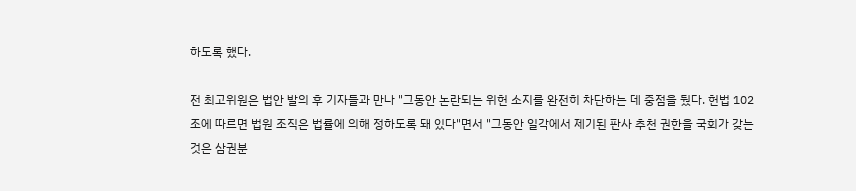하도록 했다.

전 최고위원은 법안 발의 후 기자들과 만나 "그동안 논란되는 위헌 소지를 완전히 차단하는 데 중점을 뒀다. 헌법 102조에 따르면 법원 조직은 법률에 의해 정하도록 돼 있다"면서 "그동안 일각에서 제기된 판사 추천 권한을 국회가 갖는 것은 삼권분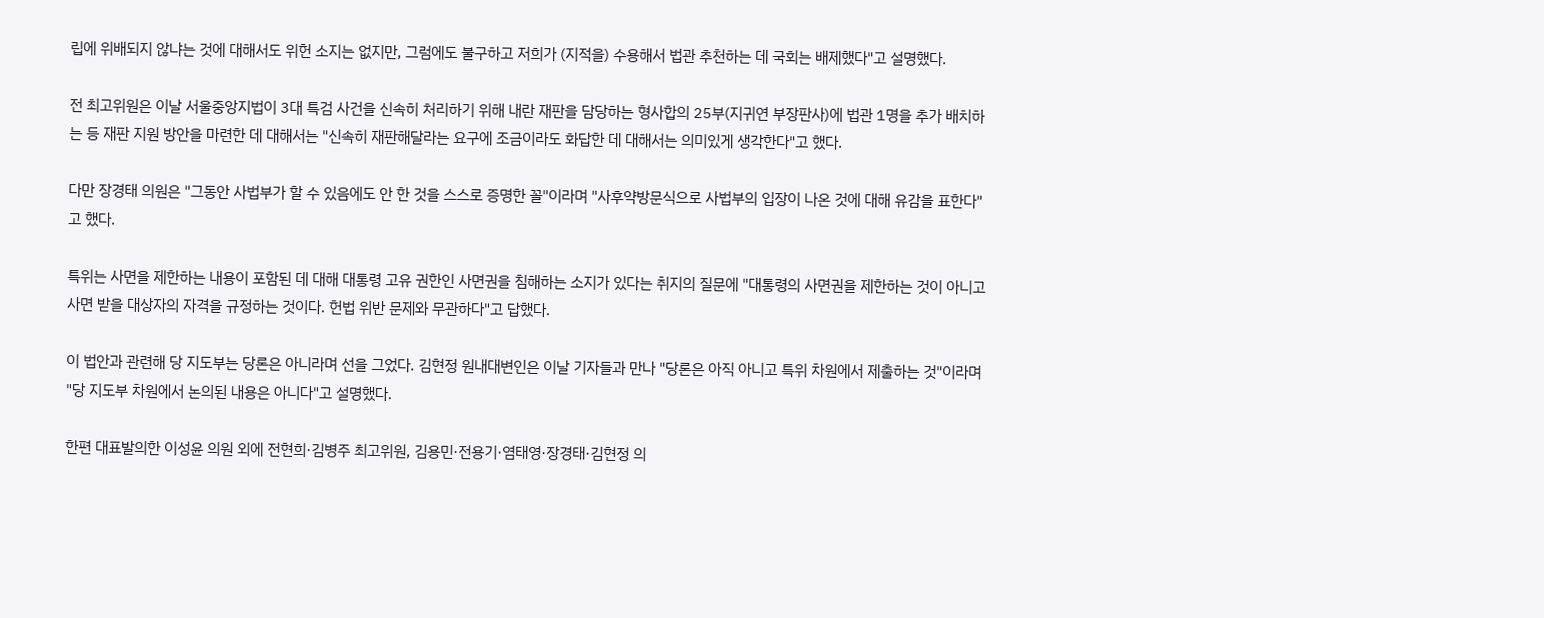립에 위배되지 않냐는 것에 대해서도 위헌 소지는 없지만, 그럼에도 불구하고 저희가 (지적을) 수용해서 법관 추천하는 데 국회는 배제했다"고 설명했다.

전 최고위원은 이날 서울중앙지법이 3대 특검 사건을 신속히 처리하기 위해 내란 재판을 담당하는 형사합의 25부(지귀연 부장판사)에 법관 1명을 추가 배치하는 등 재판 지원 방안을 마련한 데 대해서는 "신속히 재판해달라는 요구에 조금이라도 화답한 데 대해서는 의미있게 생각한다"고 했다.

다만 장경태 의원은 "그동안 사법부가 할 수 있음에도 안 한 것을 스스로 증명한 꼴"이라며 "사후약방문식으로 사법부의 입장이 나온 것에 대해 유감을 표한다"고 했다.

특위는 사면을 제한하는 내용이 포함된 데 대해 대통령 고유 권한인 사면권을 침해하는 소지가 있다는 취지의 질문에 "대통령의 사면권을 제한하는 것이 아니고 사면 받을 대상자의 자격을 규정하는 것이다. 헌법 위반 문제와 무관하다"고 답했다.

이 법안과 관련해 당 지도부는 당론은 아니라며 선을 그었다. 김현정 원내대변인은 이날 기자들과 만나 "당론은 아직 아니고 특위 차원에서 제출하는 것"이라며 "당 지도부 차원에서 논의된 내용은 아니다"고 설명했다.

한편 대표발의한 이성윤 의원 외에 전현희·김병주 최고위원, 김용민·전용기·염태영·장경태·김현정 의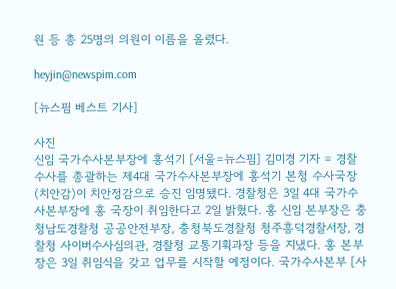원 등 총 25명의 의원이 이름을 올렸다.

heyjin@newspim.com

[뉴스핌 베스트 기사]

사진
신임 국가수사본부장에 홍석기 [서울=뉴스핌] 김미경 기자 = 경찰 수사를 총괄하는 제4대 국가수사본부장에 홍석기 본청 수사국장(치안감)이 치안정감으로 승진 임명됐다. 경찰청은 3일 4대 국가수사본부장에 홍 국장이 취임한다고 2일 밝혔다. 홍 신임 본부장은 충청남도경찰청 공공안전부장, 충청북도경찰청 청주흥덕경찰서장, 경찰청 사이버수사심의관, 경찰청 교통기획과장 등을 지냈다. 홍 본부장은 3일 취임식을 갖고 업무를 시작할 예정이다. 국가수사본부 [사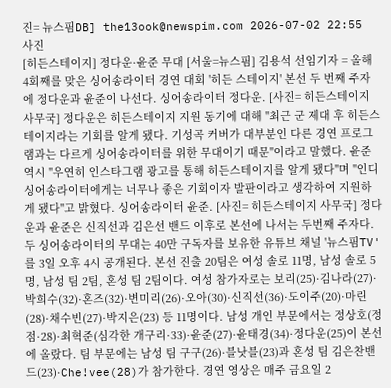진= 뉴스핌DB] the13ook@newspim.com 2026-07-02 22:55
사진
[히든스테이지] 정다운·윤준 무대 [서울=뉴스핌] 김용석 선임기자 = 올해 4회째를 맞은 싱어송라이터 경연 대회 '히든 스테이지' 본선 두 번째 주자에 정다운과 윤준이 나선다. 싱어송라이터 정다운. [사진= 히든스테이지 사무국] 정다운은 히든스테이지 지원 동기에 대해 "최근 군 제대 후 히든스테이지라는 기회를 알게 됐다. 기성곡 커버가 대부분인 다른 경연 프로그램과는 다르게 싱어송라이터를 위한 무대이기 때문"이라고 말했다. 윤준 역시 "우연히 인스타그램 광고를 통해 히든스테이지를 알게 됐다"며 "인디 싱어송라이터에게는 너무나 좋은 기회이자 발판이라고 생각하여 지원하게 됐다"고 밝혔다. 싱어송라이터 윤준. [사진= 히든스테이지 사무국] 정다운과 윤준은 신직선과 김은선 밴드 이후로 본선에 나서는 두번째 주자다. 두 싱어송라이터의 무대는 40만 구독자를 보유한 유튜브 채널 '뉴스핌TV'를 3일 오후 4시 공개된다. 본선 진출 20팀은 여성 솔로 11명, 남성 솔로 5명, 남성 팀 2팀, 혼성 팀 2팀이다. 여성 참가자로는 보리(25)·김나라(27)·박희수(32)·혼즈(32)·변미리(26)·오아(30)·신직선(36)·도이주(20)·마린(28)·채수빈(27)·박지은(23) 등 11명이다. 남성 개인 부문에서는 정상호(정점·28)·최혁준(심각한 개구리·33)·윤준(27)·윤태경(34)·정다운(25)이 본선에 올랐다. 팀 부문에는 남성 팀 구구(26)·블낫블(23)과 혼성 팀 김은찬밴드(23)·Che!vee(28)가 참가한다. 경연 영상은 매주 금요일 2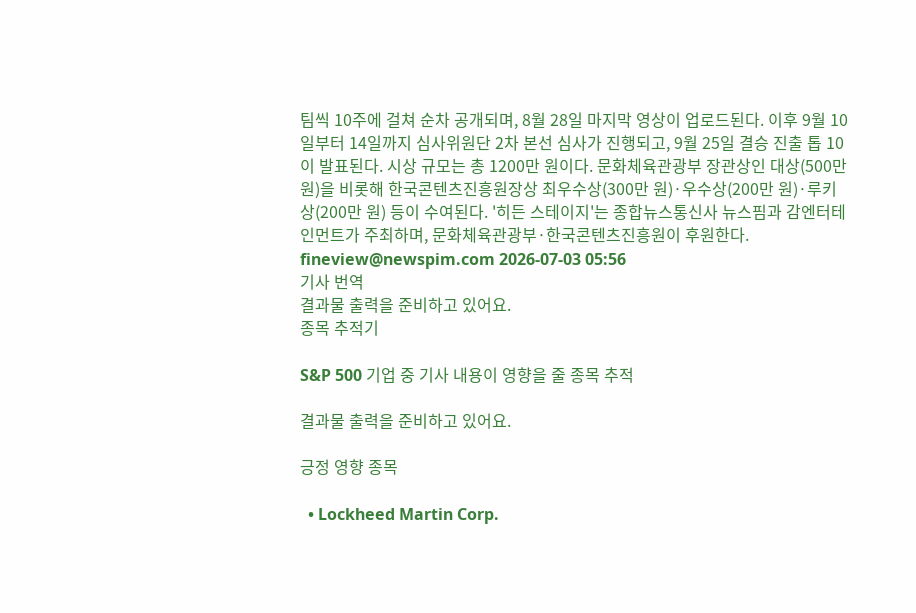팀씩 10주에 걸쳐 순차 공개되며, 8월 28일 마지막 영상이 업로드된다. 이후 9월 10일부터 14일까지 심사위원단 2차 본선 심사가 진행되고, 9월 25일 결승 진출 톱 10이 발표된다. 시상 규모는 총 1200만 원이다. 문화체육관광부 장관상인 대상(500만 원)을 비롯해 한국콘텐츠진흥원장상 최우수상(300만 원)·우수상(200만 원)·루키상(200만 원) 등이 수여된다. '히든 스테이지'는 종합뉴스통신사 뉴스핌과 감엔터테인먼트가 주최하며, 문화체육관광부·한국콘텐츠진흥원이 후원한다. fineview@newspim.com 2026-07-03 05:56
기사 번역
결과물 출력을 준비하고 있어요.
종목 추적기

S&P 500 기업 중 기사 내용이 영향을 줄 종목 추적

결과물 출력을 준비하고 있어요.

긍정 영향 종목

  • Lockheed Martin Corp.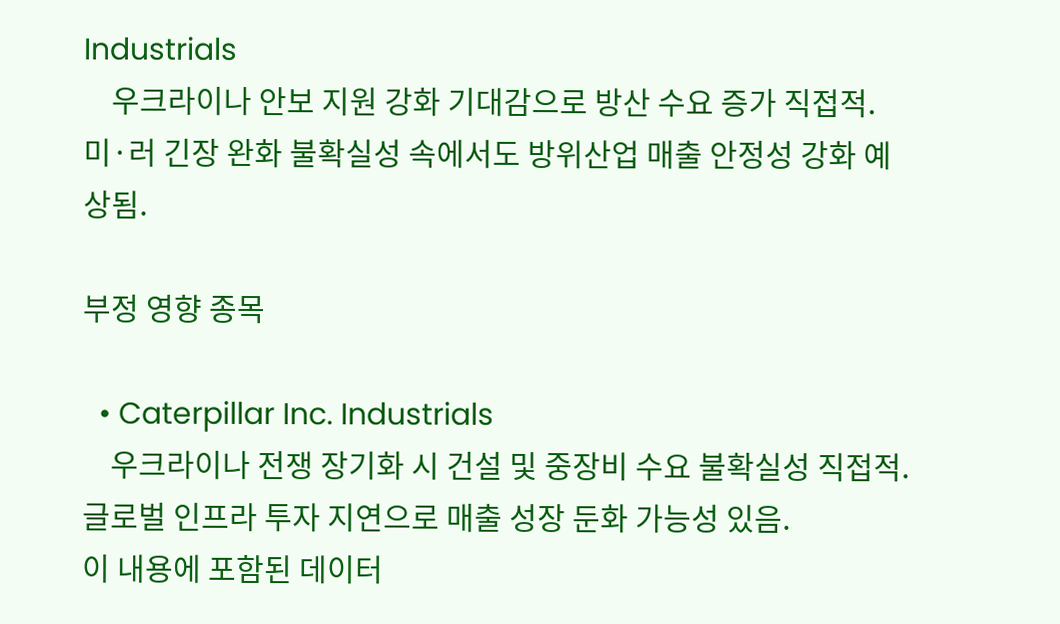Industrials
    우크라이나 안보 지원 강화 기대감으로 방산 수요 증가 직접적. 미·러 긴장 완화 불확실성 속에서도 방위산업 매출 안정성 강화 예상됨.

부정 영향 종목

  • Caterpillar Inc. Industrials
    우크라이나 전쟁 장기화 시 건설 및 중장비 수요 불확실성 직접적. 글로벌 인프라 투자 지연으로 매출 성장 둔화 가능성 있음.
이 내용에 포함된 데이터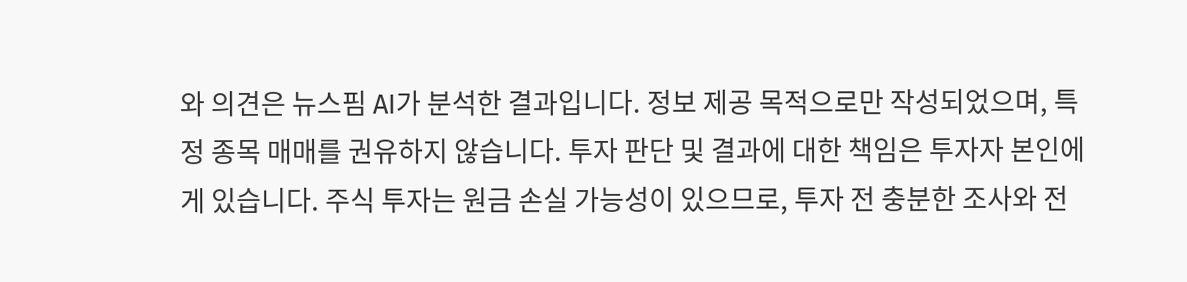와 의견은 뉴스핌 AI가 분석한 결과입니다. 정보 제공 목적으로만 작성되었으며, 특정 종목 매매를 권유하지 않습니다. 투자 판단 및 결과에 대한 책임은 투자자 본인에게 있습니다. 주식 투자는 원금 손실 가능성이 있으므로, 투자 전 충분한 조사와 전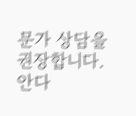문가 상담을 권장합니다.
안다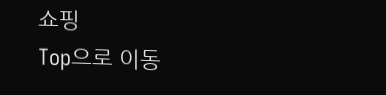쇼핑
Top으로 이동